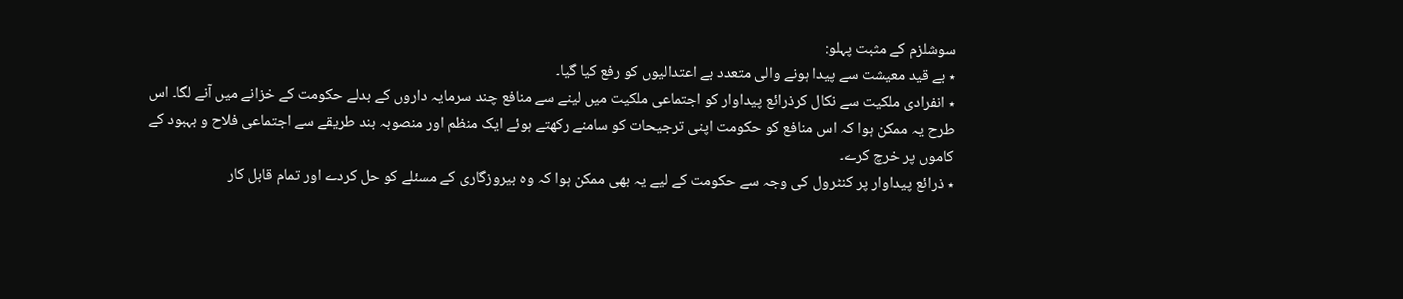سوشلزم کے مثبت پہلو:
٭ بے قید معیشت سے پیدا ہونے والی متعدد بے اعتدالیوں کو رفع کیا گیا۔
٭ انفرادی ملکیت سے نکال کرذرائع پیداوار کو اجتماعی ملکیت میں لینے سے منافع چند سرمایہ داروں کے بدلے حکومت کے خزانے میں آنے لگا۔ اس طرح یہ ممکن ہوا کہ اس منافع کو حکومت اپنی ترجیحات کو سامنے رکھتے ہوئے ایک منظم اور منصوبہ بند طریقے سے اجتماعی فلاح و بہبود کے کاموں پر خرچ کرے۔
٭ ذرائع پیداوار پر کنٹرول کی وجہ سے حکومت کے لیے یہ بھی ممکن ہوا کہ وہ بیروزگاری کے مسئلے کو حل کردے اور تمام قابل کار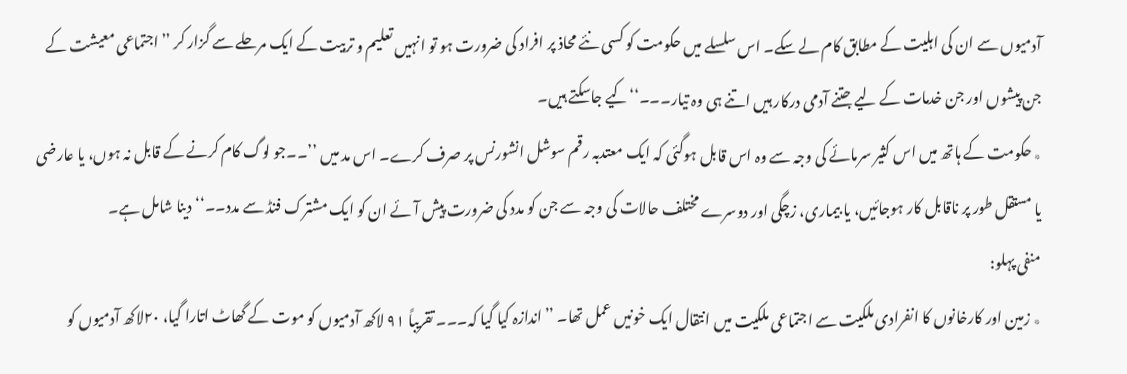آدمیوں سے ان کی اہلیت کے مطابق کام لے سکے۔ اس سلسلے میں حکومت کو کسی نئے محاذ پر افراد کی ضرورت ہو تو انہیں تعلیم و تربیت کے ایک مرحلے سے گزار کر ’’اجتماعی معیشت کے جن پیشوں اور جن خدمات کے لیے جتنے آدمی درکار ہیں اتنے ہی وہ تیار۔۔۔‘‘کیے جاسکتے ہیں۔
٭ حکومت کے ہاتھ میں اس کثیر سرمائے کی وجہ سے وہ اس قابل ہوگئی کہ ایک معتدبہ رقم سوشل انشورنس پر صرف کرے۔ اس مد میں ’’۔۔جو لوگ کام کرنے کے قابل نہ ہوں، یا عارضی یا مستقل طور پر ناقابل کار ہوجائیں، یا بیماری، زچگی اور دوسرے مختلف حالات کی وجہ سے جن کو مدد کی ضرورت پیش آئے ان کو ایک مشترک فنڈ سے مدد۔۔‘‘ دینا شامل ہے۔
منفی پہلو:
٭ زمین اور کارخانوں کا انفرادی ملکیت سے اجتماعی ملکیت میں انتقال ایک خونیں عمل تھا۔ ’’اندازہ کیا گیا کہ۔۔۔ تقریباً ۹۱ لاکھ آدمیوں کو موت کے گھاٹ اتارا گیا، ۲۰لاکھ آدمیوں کو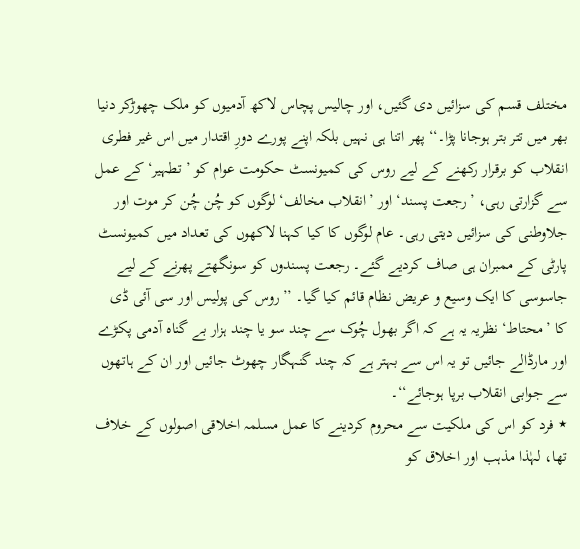مختلف قسم کی سزائیں دی گئیں، اور چالیس پچاس لاکھ آدمیوں کو ملک چھوڑکر دنیا بھر میں تتر بتر ہوجانا پڑا۔‘‘ پھر اتنا ہی نہیں بلکہ اپنے پورے دورِ اقتدار میں اس غیر فطری انقلاب کو برقرار رکھنے کے لیے روس کی کمیونسٹ حکومت عوام کو ’تطہیر‘ کے عمل سے گزارتی رہی، ’رجعت پسند‘ اور ’انقلاب مخالف‘ لوگوں کو چُن چُن کر موت اور جلاوطنی کی سزائیں دیتی رہی۔ عام لوگوں کا کیا کہنا لاکھوں کی تعداد میں کمیونسٹ پارٹی کے ممبران ہی صاف کردیے گئے۔ رجعت پسندوں کو سونگھتے پھرنے کے لیے جاسوسی کا ایک وسیع و عریض نظام قائم کیا گیا۔ ’’روس کی پولیس اور سی آئی ڈی کا ’محتاط‘ نظریہ یہ ہے کہ اگر بھول چُوک سے چند سو یا چند ہزار بے گناہ آدمی پکڑے اور مارڈالے جائیں تو یہ اس سے بہتر ہے کہ چند گنہگار چھوٹ جائیں اور ان کے ہاتھوں سے جوابی انقلاب برپا ہوجائے‘‘۔
٭ فرد کو اس کی ملکیت سے محروم کردینے کا عمل مسلمہ اخلاقی اصولوں کے خلاف تھا، لہٰذا مذہب اور اخلاق کو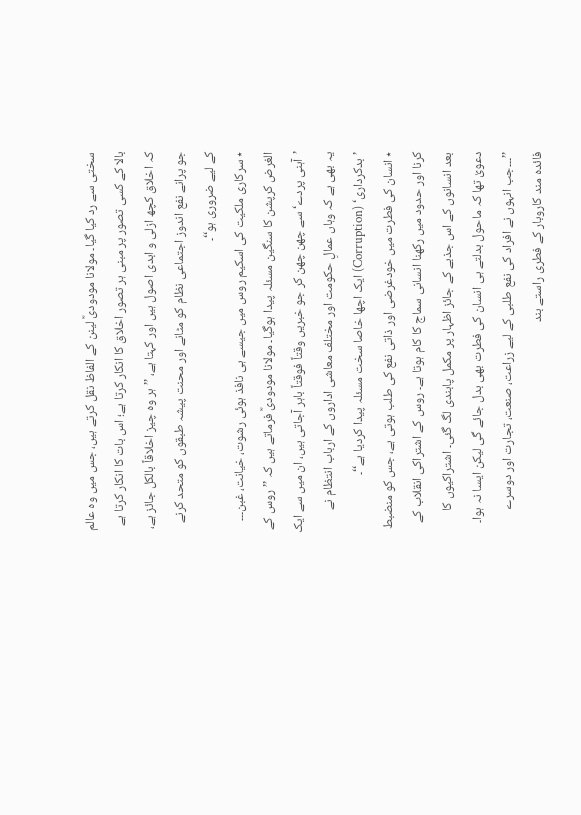سختی سے رد کیا گیا۔ مولانا مودودیؒ لینن کے الفاظ نقل کرتے ہیں، جس میں وہ عالم بالا کے کسی تصور پر مبنی ہر تصور اخلاق کا انکار کرتا ہے؛ اس بات کا انکار کرتا ہے کہ اخلاق کچھ ازلی و ابدی اصول ہیں اور کہتا ہے، ’’ہر وہ چیز اخلاقاً بالکل جائز ہے، جو پرانے نفع اندوز اجتماعی نظام کو مٹانے اور محنت پیشہ طبقوں کو متحد کرنے کے لیے ضروری ہو‘‘۔
٭ سرکاری ملکیت کی اسکیم روس میں جیسے ہی نافذ ہوئی رشوت، خیانت، غبن۔۔۔ الغرض کرپشن کا سنگین مسئلہ پیدا ہوگیا۔ مولانا مودودیؒ فرماتے ہیں کہ ’’روس کے ’آہنی پردے‘ سے چھن چھن کر جو خبریں وقتاً فوقتاً باہر آجاتی ہیں، ان میں سے ایک یہ بھی ہے کہ وہاں عمالِ حکومت اور مختلف معاشی اداروں کے ارباب انتظام نے ’بدکرداری‘ (Corruption) ایک اچھا خاصا سخت مسئلہ پیدا کردیا ہے‘‘۔
٭ انسان کی فطرت میں خودغرضی اور ذاتی نفع کی طلب ہوتی ہے، جس کو منضبط کرنا اور حدود میں رکھنا انسانی سماج کا کام ہوتا ہے۔ روس کے اشتراکی انقلاب کے بعد انسانوں کے اس جذبے کے جائز اظہار پر مکمل پابندی لگ گئی۔ اشتراکیوں کا دعویٰ تھا کہ ماحول بدلتے ہی انسان کی فطرت بھی بدل جائے گی لیکن ایسا نہ ہوا۔ ’’۔۔۔جب انہوں نے افراد کی نفع طلبی کے لیے زراعت، صنعت، تجارت اور دوسرے فائدہ مند کاروبار کے فطری راستے بند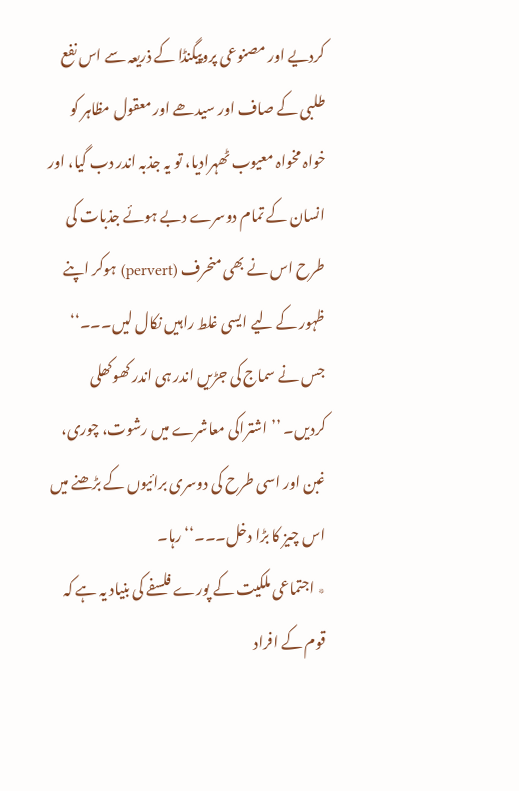کردیے اور مصنوعی پروپیگنڈا کے ذریعہ سے اس نفع طلبی کے صاف اور سیدھے اور معقول مظاہر کو خواہ مخواہ معیوب ٹھہرادیا، تو یہ جذبہ اندر دب گیا، اور انسان کے تمام دوسرے دبے ہوئے جذبات کی طرح اس نے بھی منحرف (pervert) ہوکر اپنے ظہور کے لیے ایسی غلط راہیں نکال لیں۔۔۔‘‘ جس نے سماج کی جڑیں اندر ہی اندر کھوکھلی کردیں۔ ’’اشتراکی معاشرے میں رشوت، چوری، غبن اور اسی طرح کی دوسری برائیوں کے بڑھنے میں اس چیز کا بڑا دخل۔۔۔‘‘رہا۔
٭ اجتماعی ملکیت کے پورے فلسفے کی بنیاد یہ ہے کہ قوم کے افراد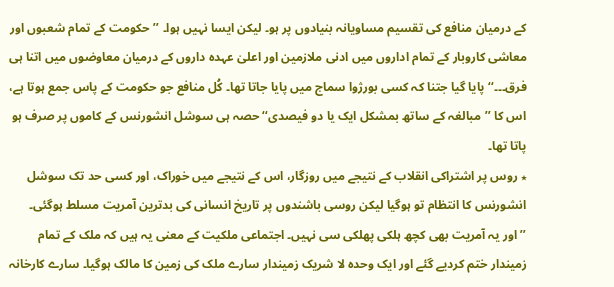کے درمیان منافع کی تقسیم مساویانہ بنیادوں پر ہو۔ لیکن ایسا نہیں ہوا۔ ’’حکومت کے تمام شعبوں اور معاشی کاروبار کے تمام اداروں میں ادنی ملازمین اور اعلیٰ عہدہ داروں کے درمیان معاوضوں میں اتنا ہی فرق۔۔۔‘‘ پایا گیا جتنا کہ کسی بورژوا سماج میں پایا جاتا تھا۔ کُل منافع جو حکومت کے پاس جمع ہوتا ہے، اس کا ’’مبالغہ کے ساتھ بمشکل ایک یا دو فیصدی‘‘ حصہ ہی سوشل انشورنس کے کاموں پر صرف ہو پاتا تھا۔
٭ روس پر اشتراکی انقلاب کے نتیجے میں روزگار، اس کے نتیجے میں خوراک، اور کسی حد تک سوشل انشورنس کا انتظام تو ہوگیا لیکن روسی باشندوں پر تاریخ انسانی کی بدترین آمریت مسلط ہوگئی۔ ’’اور یہ آمریت بھی کچھ ہلکی پھلکی سی نہیں۔ اجتماعی ملکیت کے معنی یہ ہیں کہ ملک کے تمام زمیندار ختم کردیے گئے اور ایک وحدہ لا شریک زمیندار سارے ملک کی زمین کا مالک ہوگیا۔ سارے کارخانہ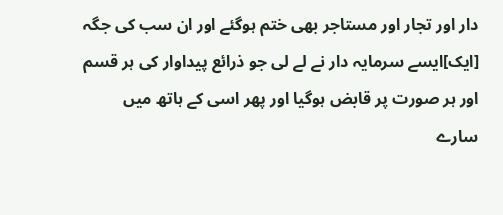دار اور تجار اور مستاجر بھی ختم ہوگئے اور ان سب کی جگہ [ایک]ایسے سرمایہ دار نے لے لی جو ذرائع پیداوار کی ہر قسم اور ہر صورت پر قابض ہوگیا اور پھر اسی کے ہاتھ میں سارے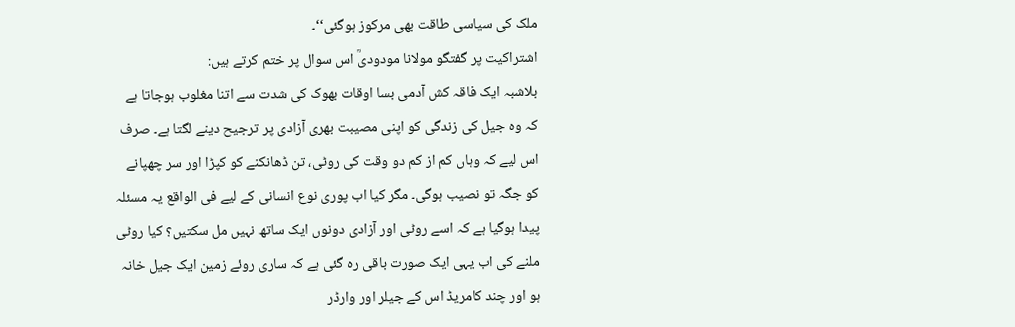ملک کی سیاسی طاقت بھی مرکوز ہوگئی‘‘۔
اشتراکیت پر گفتگو مولانا مودودیؒ اس سوال پر ختم کرتے ہیں:
بلاشبہ ایک فاقہ کش آدمی بسا اوقات بھوک کی شدت سے اتنا مغلوب ہوجاتا ہے کہ وہ جیل کی زندگی کو اپنی مصیبت بھری آزادی پر ترجیح دینے لگتا ہے۔ صرف اس لیے کہ وہاں کم از کم دو وقت کی روٹی، تن ڈھانکنے کو کپڑا اور سر چھپانے کو جگہ تو نصیب ہوگی۔ مگر کیا اب پوری نوع انسانی کے لیے فی الواقع یہ مسئلہ پیدا ہوگیا ہے کہ اسے روٹی اور آزادی دونوں ایک ساتھ نہیں مل سکتیں؟ کیا روٹی ملنے کی اب یہی ایک صورت باقی رہ گئی ہے کہ ساری روئے زمین ایک جیل خانہ ہو اور چند کامریڈ اس کے جیلر اور وارڈر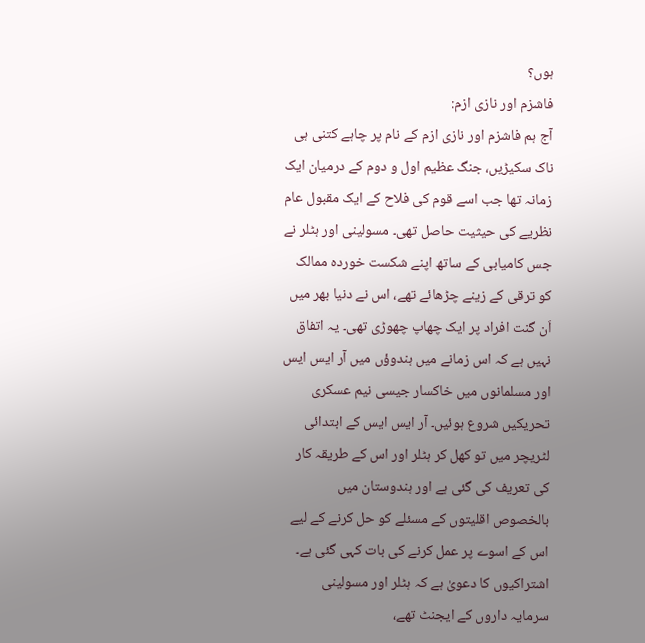ہوں؟
فاشزم اور نازی ازم:
آج ہم فاشزم اور نازی ازم کے نام پر چاہے کتنی ہی ناک سکیڑیں، جنگ عظیم اول و دوم کے درمیان ایک زمانہ تھا جب اسے قوم کی فلاح کے ایک مقبول عام نظریے کی حیثیت حاصل تھی۔ مسولینی اور ہٹلر نے جس کامیابی کے ساتھ اپنے شکست خوردہ ممالک کو ترقی کے زینے چڑھائے تھے، اس نے دنیا بھر میں اَن گنت افراد پر ایک چھاپ چھوڑی تھی۔ یہ اتفاق نہیں ہے کہ اس زمانے میں ہندوؤں میں آر ایس ایس اور مسلمانوں میں خاکسار جیسی نیم عسکری تحریکیں شروع ہوئیں۔ آر ایس ایس کے ابتدائی لٹریچر میں تو کھل کر ہٹلر اور اس کے طریقہ کار کی تعریف کی گئی ہے اور ہندوستان میں بالخصوص اقلیتوں کے مسئلے کو حل کرنے کے لیے اس کے اسوے پر عمل کرنے کی بات کہی گئی ہے۔
اشتراکیوں کا دعویٰ ہے کہ ہٹلر اور مسولینی سرمایہ داروں کے ایجنٹ تھے،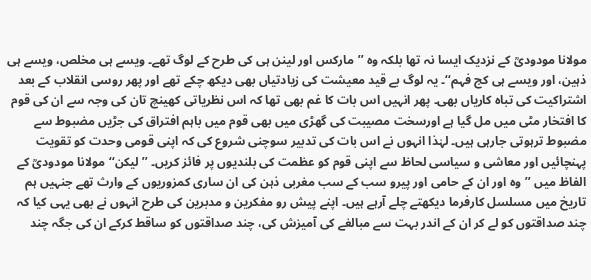مولانا مودودیؒ کے نزدیک ایسا نہ تھا بلکہ وہ ’’مارکس اور لینن ہی کی طرح کے لوگ تھے۔ ویسے ہی مخلص، ویسے ہی ذہین، اور ویسے ہی کج فہم‘‘۔ یہ لوگ بے قید معیشت کی زیادتیاں بھی دیکھ چکے تھے اور پھر روسی انقلاب کے بعد اشتراکیت کی تباہ کاریاں بھی۔ پھر انہیں اس بات کا غم بھی تھا کہ اس نظریاتی کھینچ تان کی وجہ سے ان کی قوم کا افتخار مٹی میں مل گیا ہے اورسخت مصیبت کی گھڑی میں بھی قوم میں باہم افتراق کی جڑیں مضبوط سے مضبوط ترہوتی جارہی ہیں۔ لہٰذا انہوں نے اس بات کی تدبیر سوچنی شروع کی کہ اپنی قومی وحدت کو تقویت پہنچائیں اور معاشی و سیاسی لحاظ سے اپنی قوم کو عظمت کی بلندیوں پر فائز کریں۔ ’’لیکن‘‘ مولانا مودودیؒ کے الفاظ میں ’’وہ اور ان کے حامی اور پیرو سب کے سب مغربی ذہن کی ان ساری کمزوریوں کے وارث تھے جنہیں ہم تاریخ میں مسلسل کارفرما دیکھتے چلے آرہے ہیں۔ اپنے پیش رو مفکرین و مدبرین کی طرح انہوں نے بھی یہی کیا کہ چند صداقتوں کو لے کر ان کے اندر بہت سے مبالغے کی آمیزش کی، چند صداقتوں کو ساقط کرکے ان کی جگہ چند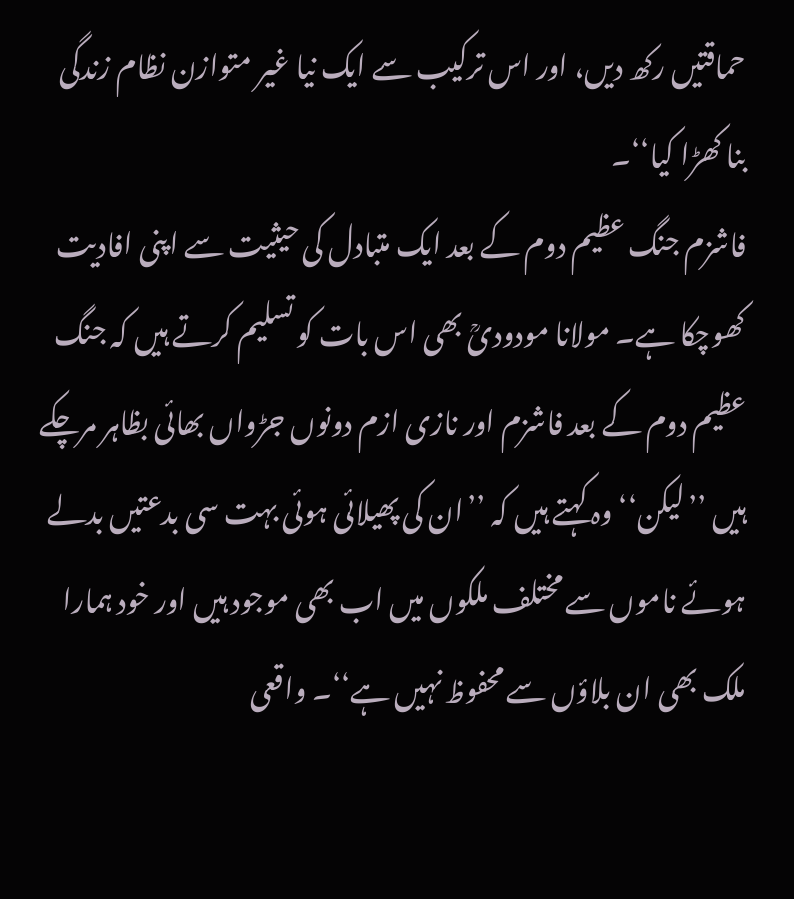حماقتیں رکھ دیں، اور اس ترکیب سے ایک نیا غیر متوازن نظام زندگی بنا کھڑا کیا‘‘۔
فاشزم جنگ عظیم دوم کے بعد ایک متبادل کی حیثیت سے اپنی افادیت کھوچکا ہے۔ مولانا مودودیؒ بھی اس بات کو تسلیم کرتے ہیں کہ جنگ عظیم دوم کے بعد فاشزم اور نازی ازم دونوں جڑواں بھائی بظاہر مرچکے ہیں ’’لیکن‘‘ وہ کہتے ہیں کہ ’’ان کی پھیلائی ہوئی بہت سی بدعتیں بدلے ہوئے ناموں سے مختلف ملکوں میں اب بھی موجود ہیں اور خود ہمارا ملک بھی ان بلاؤں سے محفوظ نہیں ہے‘‘۔ واقعی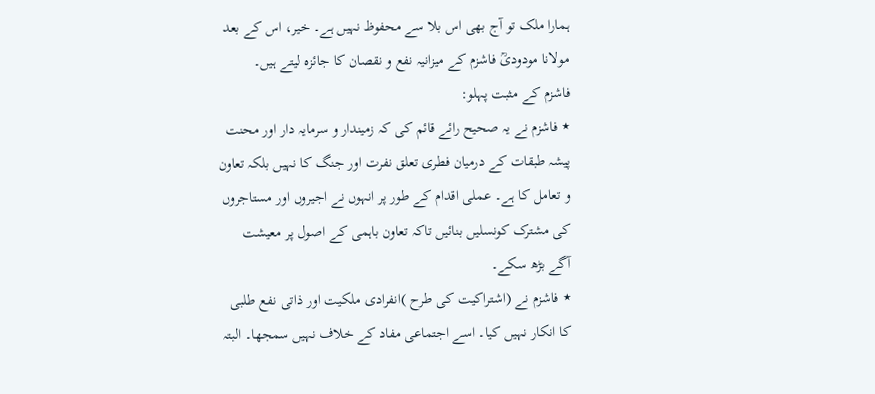ہمارا ملک تو آج بھی اس بلا سے محفوظ نہیں ہے۔ خیر، اس کے بعد مولانا مودودیؒ فاشزم کے میزانیہ نفع و نقصان کا جائزہ لیتے ہیں۔
فاشزم کے مثبت پہلو:
٭ فاشزم نے یہ صحیح رائے قائم کی کہ زمیندار و سرمایہ دار اور محنت پیشہ طبقات کے درمیان فطری تعلق نفرت اور جنگ کا نہیں بلکہ تعاون و تعامل کا ہے۔ عملی اقدام کے طور پر انہوں نے اجیروں اور مستاجروں کی مشترک کونسلیں بنائیں تاکہ تعاون باہمی کے اصول پر معیشت آگے بڑھ سکے۔
٭ فاشزم نے (اشتراکیت کی طرح )انفرادی ملکیت اور ذاتی نفع طلبی کا انکار نہیں کیا۔ اسے اجتماعی مفاد کے خلاف نہیں سمجھا۔ البتہ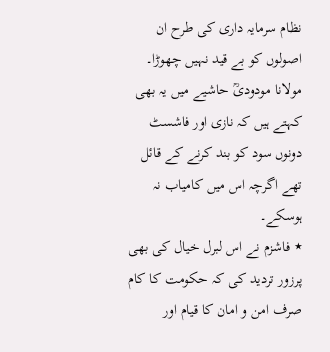نظام سرمایہ داری کی طرح ان اصولوں کو بے قید نہیں چھوڑا۔ مولانا مودودیؒ حاشیے میں یہ بھی کہتے ہیں کہ نازی اور فاشسٹ دونوں سود کو بند کرنے کے قائل تھے اگرچہ اس میں کامیاب نہ ہوسکے۔
٭ فاشزم نے اس لبرل خیال کی بھی پرزور تردید کی کہ حکومت کا کام صرف امن و امان کا قیام اور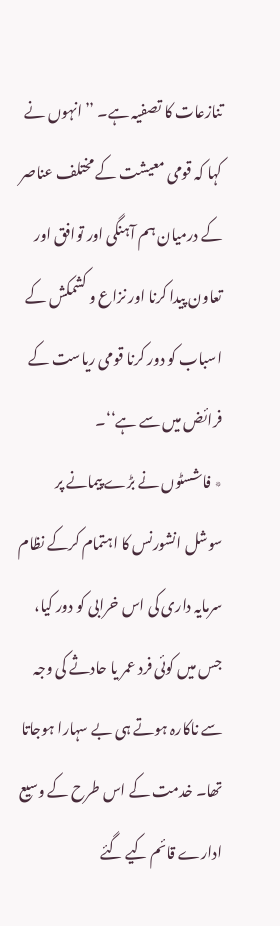تنازعات کا تصفیہ ہے۔ ’’انہوں نے کہا کہ قومی معیشت کے مختلف عناصر کے درمیان ہم آہنگی اور توافق اور تعاون پیدا کرنا اور نزاع و کشمکش کے اسباب کو دور کرنا قومی ریاست کے فرائض میں سے ہے‘‘۔
٭ فاشسٹوں نے بڑے پیمانے پر سوشل انشورنس کا اہتمام کرکے نظام سرمایہ داری کی اس خرابی کو دور کیا، جس میں کوئی فرد عمر یا حادثے کی وجہ سے ناکارہ ہوتے ہی بے سہارا ہوجاتا تھا۔ خدمت کے اس طرح کے وسیع ادارے قائم کیے گئے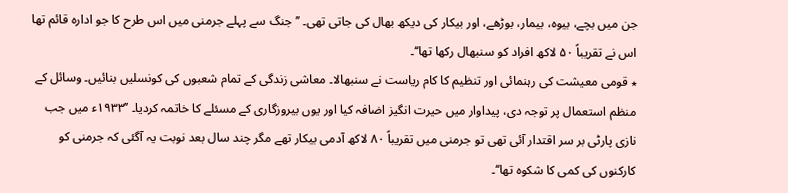جن میں بچے، بیوہ، بیمار، بوڑھے، اور بیکار کی دیکھ بھال کی جاتی تھی۔ ’’جنگ سے پہلے جرمنی میں اس طرح کا جو ادارہ قائم تھا اس نے تقریباً ۵۰ لاکھ افراد کو سنبھال رکھا تھا‘‘۔
٭ قومی معیشت کی رہنمائی اور تنظیم کا کام ریاست نے سنبھالا۔ معاشی زندگی کے تمام شعبوں کی کونسلیں بنائیں۔ وسائل کے منظم استعمال پر توجہ دی، پیداوار میں حیرت انگیز اضافہ کیا اور یوں بیروزگاری کے مسئلے کا خاتمہ کردیا۔ ’’۱۹۳۳ء میں جب نازی پارٹی بر سر اقتدار آئی تھی تو جرمنی میں تقریباً ۸۰ لاکھ آدمی بیکار تھے مگر چند سال بعد نوبت یہ آگئی کہ جرمنی کو کارکنوں کی کمی کا شکوہ تھا‘‘۔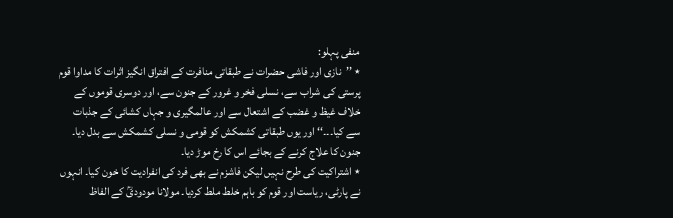منفی پہلو:
٭ ’’نازی اور فاشی حضرات نے طبقاتی منافرت کے افتراق انگیز اثرات کا مداوا قوم پرستی کی شراب سے، نسلی فخر و غرور کے جنون سے، اور دوسری قوموں کے خلاف غیظ و غضب کے اشتعال سے اور عالمگیری و جہاں کشائی کے جذبات سے کیا۔۔۔‘‘ اور یوں طبقاتی کشمکش کو قومی و نسلی کشمکش سے بدل دیا۔ جنون کا علاج کرنے کے بجائے اس کا رخ موڑ دیا۔
٭ اشتراکیت کی طرح نہیں لیکن فاشزم نے بھی فرد کی انفرادیت کا خون کیا۔ انہوں نے پارٹی، ریاست اور قوم کو باہم خلط ملط کردیا۔ مولانا مودودیؒ کے الفاظ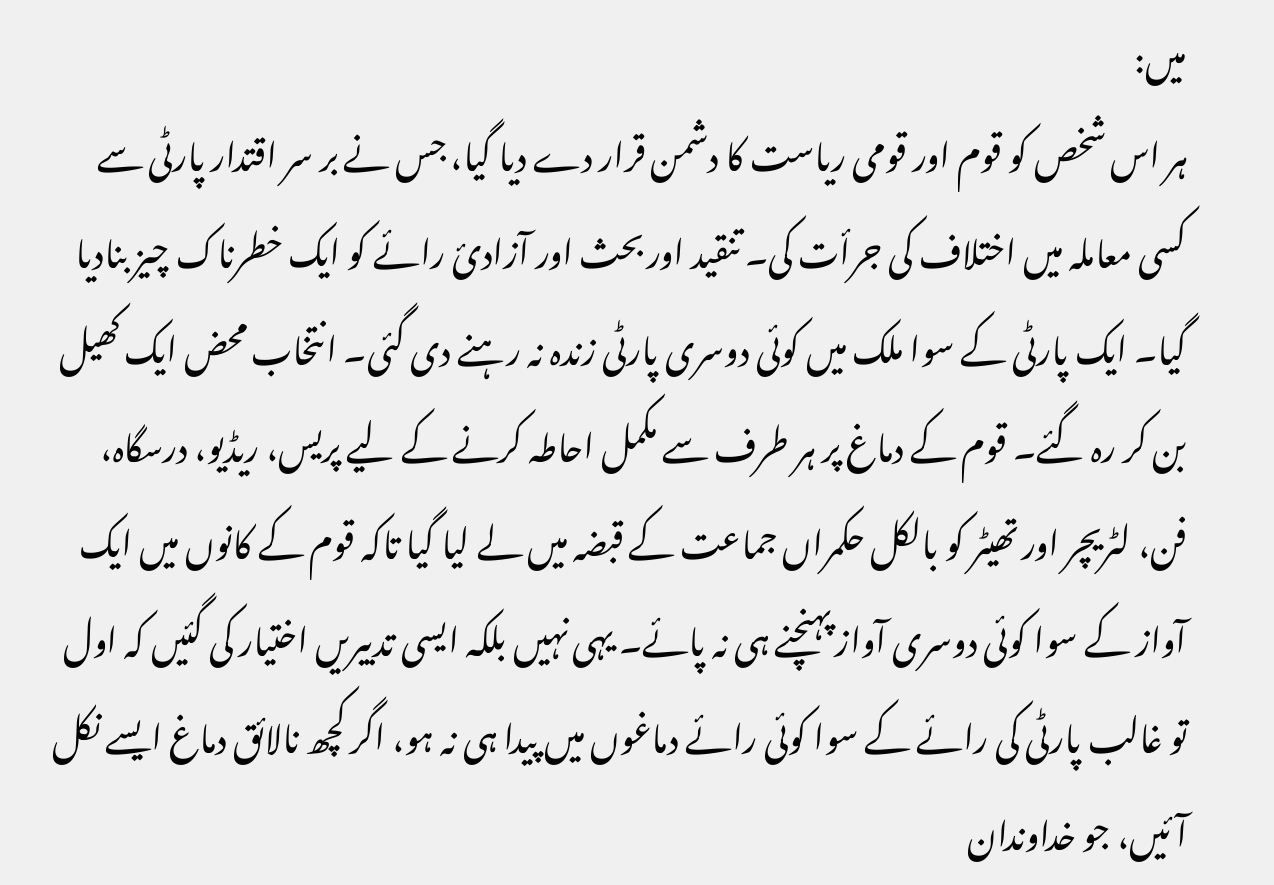میں:
ہر اس شخص کو قوم اور قومی ریاست کا دشمن قرار دے دیا گیا، جس نے بر سر اقتدار پارٹی سے کسی معاملہ میں اختلاف کی جرأت کی۔ تنقید اور بحث اور آزادیٔ رائے کو ایک خطرناک چیز بنادیا گیا۔ ایک پارٹی کے سوا ملک میں کوئی دوسری پارٹی زندہ نہ رہنے دی گئی۔ انتخاب محض ایک کھیل بن کر رہ گئے۔ قوم کے دماغ پر ہر طرف سے مکمل احاطہ کرنے کے لیے پریس، ریڈیو، درسگاہ، فن، لٹریچر اور تھیٹر کو بالکل حکمراں جماعت کے قبضہ میں لے لیا گیا تاکہ قوم کے کانوں میں ایک آواز کے سوا کوئی دوسری آواز پہنچنے ہی نہ پائے۔ یہی نہیں بلکہ ایسی تدبیریں اختیار کی گئیں کہ اول تو غالب پارٹی کی رائے کے سوا کوئی رائے دماغوں میں پیدا ہی نہ ہو، اگر کچھ نالائق دماغ ایسے نکل آئیں، جو خداوندان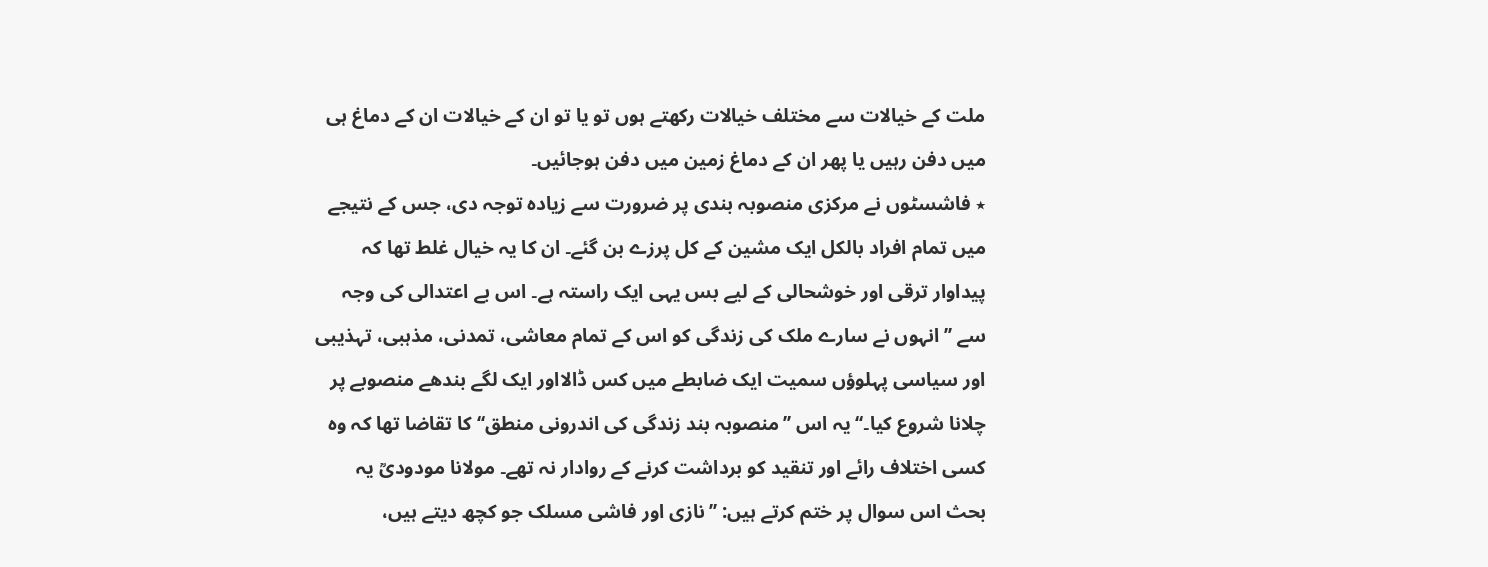ملت کے خیالات سے مختلف خیالات رکھتے ہوں تو یا تو ان کے خیالات ان کے دماغ ہی میں دفن رہیں یا پھر ان کے دماغ زمین میں دفن ہوجائیں۔
٭ فاشسٹوں نے مرکزی منصوبہ بندی پر ضرورت سے زیادہ توجہ دی، جس کے نتیجے میں تمام افراد بالکل ایک مشین کے کل پرزے بن گئے۔ ان کا یہ خیال غلط تھا کہ پیداوار ترقی اور خوشحالی کے لیے بس یہی ایک راستہ ہے۔ اس بے اعتدالی کی وجہ سے ’’انہوں نے سارے ملک کی زندگی کو اس کے تمام معاشی، تمدنی، مذہبی، تہذیبی اور سیاسی پہلوؤں سمیت ایک ضابطے میں کس ڈالااور ایک لگے بندھے منصوبے پر چلانا شروع کیا۔‘‘ یہ اس ’’منصوبہ بند زندگی کی اندرونی منطق‘‘ کا تقاضا تھا کہ وہ کسی اختلاف رائے اور تنقید کو برداشت کرنے کے روادار نہ تھے۔ مولانا مودودیؒ یہ بحث اس سوال پر ختم کرتے ہیں: ’’نازی اور فاشی مسلک جو کچھ دیتے ہیں،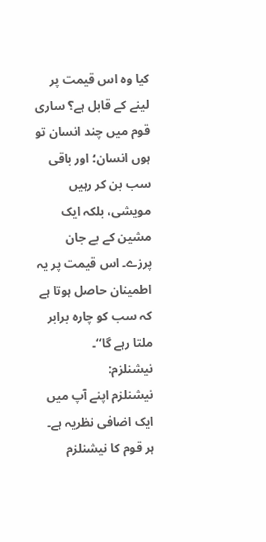کیا وہ اس قیمت پر لینے کے قابل ہے؟ ساری قوم میں چند انسان تو ہوں انسان؛ اور باقی سب بن کر رہیں مویشی، بلکہ ایک مشین کے بے جان پرزے۔ اس قیمت پر یہ اطمینان حاصل ہوتا ہے کہ سب کو چارہ برابر ملتا رہے گا‘‘۔
نیشنلزم:
نیشنلزم اپنے آپ میں ایک اضافی نظریہ ہے۔ ہر قوم کا نیشنلزم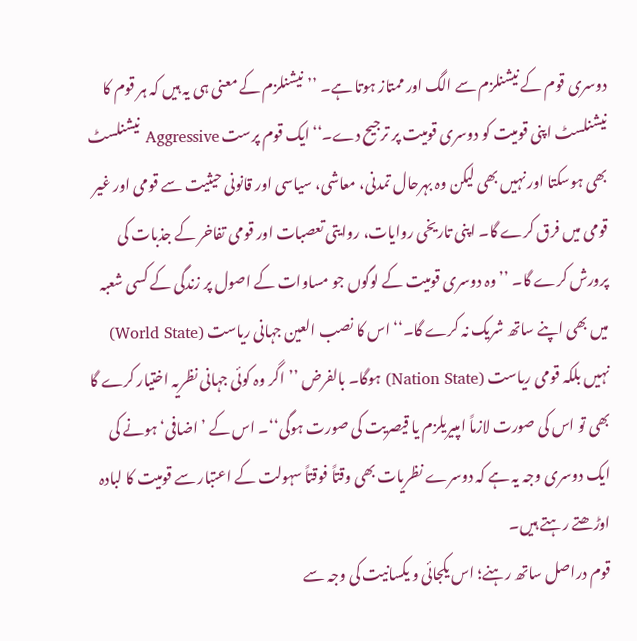دوسری قوم کے نیشنلزم سے الگ اور ممتاز ہوتا ہے۔ ’’نیشنلزم کے معنی ہی یہ ہیں کہ ہر قوم کا نیشنلسٹ اپنی قومیت کو دوسری قومیت پر ترجیح دے۔‘‘ایک قوم پرست Aggressive نیشنلسٹ بھی ہوسکتا اور نہیں بھی لیکن وہ بہرحال تمدنی، معاشی، سیاسی اور قانونی حیثیت سے قومی اور غیر قومی میں فرق کرے گا۔ اپنی تاریخی روایات، روایتی تعصبات اور قومی تفاخر کے جذبات کی پرورش کرے گا۔ ’’وہ دوسری قومیت کے لوگوں جو مساوات کے اصول پر زندگی کے کسی شعبہ میں بھی اپنے ساتھ شریک نہ کرے گا۔‘‘ اس کا نصب العین جہانی ریاست (World State) نہیں بلکہ قومی ریاست (Nation State) ہوگا۔ بالفرض ’’اگر وہ کوئی جہانی نظریہ اختیار کرے گا بھی تو اس کی صورت لازماً امپیریلزم یا قیصریت کی صورت ہوگی‘‘۔ اس کے ’اضافی‘ہونے کی ایک دوسری وجہ یہ ہے کہ دوسرے نظریات بھی وقتاً فوقتاً سہولت کے اعتبار سے قومیت کا لبادہ اوڑھتے رہتے ہیں۔
قوم دراصل ساتھ رہنے؛ اس یکجائی و یکسانیت کی وجہ سے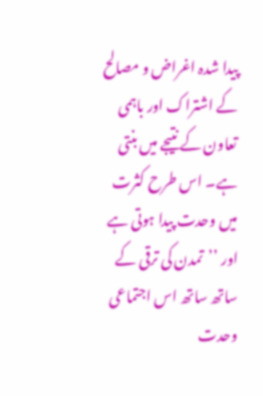پیدا شدہ اغراض و مصالح کے اشتراک اور باہمی تعاون کے نتیجے میں بنتی ہے۔ اس طرح کثرت میں وحدت پیدا ہوتی ہے اور ’’تمدن کی ترقی کے ساتھ ساتھ اس اجتماعی وحدت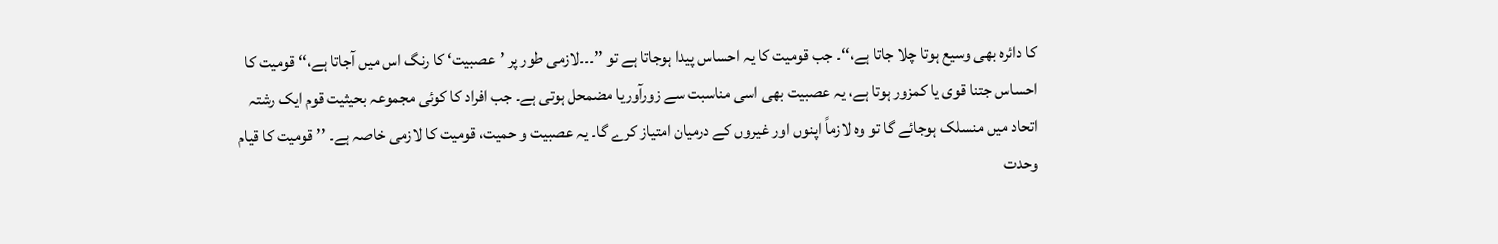کا دائرہ بھی وسیع ہوتا چلا جاتا ہے،‘‘۔ جب قومیت کا یہ احساس پیدا ہوجاتا ہے تو ’’۔۔۔لازمی طور پر ’عصبیت‘ کا رنگ اس میں آجاتا ہے،‘‘ قومیت کا احساس جتنا قوی یا کمزور ہوتا ہے، یہ عصبیت بھی اسی مناسبت سے زورآوریا مضمحل ہوتی ہے۔ جب افراد کا کوئی مجموعہ بحیثیت قوم ایک رشتہ اتحاد میں منسلک ہوجائے گا تو وہ لازماً اپنوں اور غیروں کے درمیان امتیاز کرے گا۔ یہ عصبیت و حمیت، قومیت کا لازمی خاصہ ہے۔ ’’قومیت کا قیام وحدت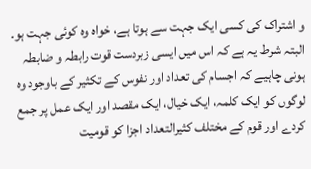و اشتراک کی کسی ایک جہت سے ہوتا ہے، خواہ وہ کوئی جہت ہو۔ البتہ شرط یہ ہے کہ اس میں ایسی زبردست قوت رابطہ و ضابطہ ہونی چاہیے کہ اجسام کی تعداد اور نفوس کے تکثیر کے باوجود وہ لوگوں کو ایک کلمہ، ایک خیال، ایک مقصد اور ایک عمل پر جمع کردے اور قوم کے مختلف کثیرالتعداد اجزا کو قومیت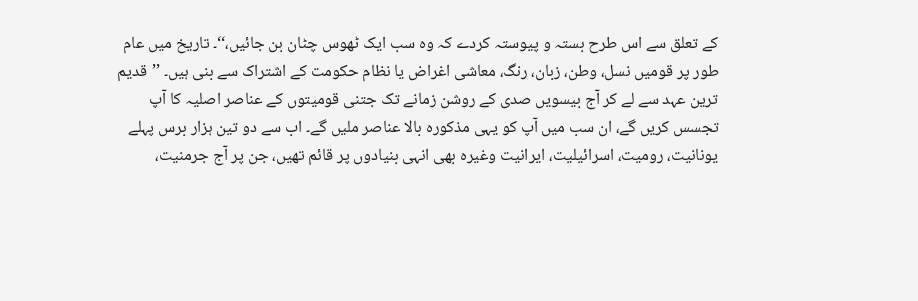کے تعلق سے اس طرح بستہ و پیوستہ کردے کہ وہ سب ایک ٹھوس چٹان بن جائیں،‘‘۔ تاریخ میں عام طور پر قومیں نسل، وطن، زبان، رنگ، معاشی اغراض یا نظام حکومت کے اشتراک سے بنی ہیں۔ ’’قدیم ترین عہد سے لے کر آج بیسویں صدی کے روشن زمانے تک جتنی قومیتوں کے عناصر اصلیہ کا آپ تجسس کریں گے، ان سب میں آپ کو یہی مذکورہ بالا عناصر ملیں گے۔ اب سے دو تین ہزار برس پہلے یونانیت، رومیت، اسرائیلیت، ایرانیت وغیرہ بھی انہی بنیادوں پر قائم تھیں، جن پر آج جرمنیت،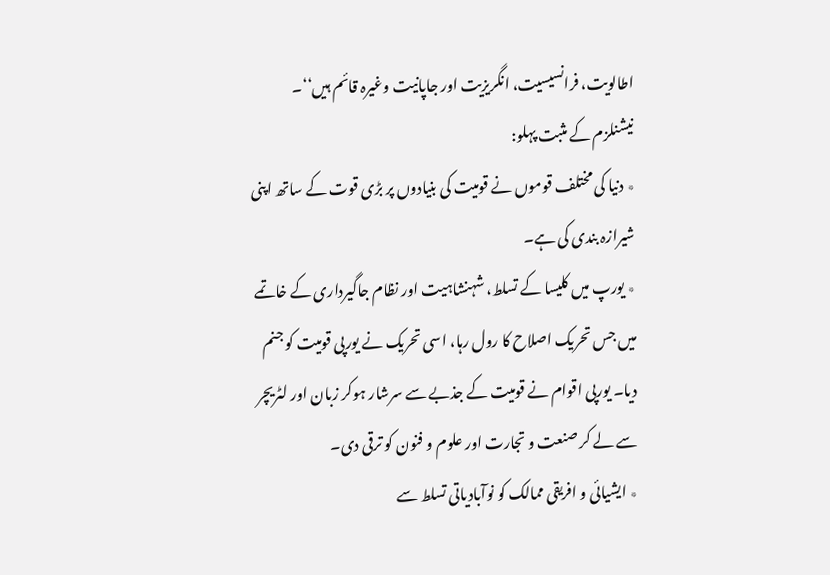اطالویت، فرانسیسیت، انگریزیت اور جاپانیت وغیرہ قائم ہیں‘‘۔
نیشنلزم کے مثبت پہلو:
٭ دنیا کی مختلف قوموں نے قومیت کی بنیادوں پر بڑی قوت کے ساتھ اپنی شیرازہ بندی کی ہے۔
٭ یورپ میں کلیسا کے تسلط، شہنشاہیت اور نظام جاگیرداری کے خاتمے میں جس تحریک اصلاح کا رول رہا، اسی تحریک نے یورپی قومیت کو جنم دیا۔ یورپی اقوام نے قومیت کے جذبے سے سرشار ہوکر زبان اور لٹریچر سے لے کر صنعت و تجارت اور علوم و فنون کو ترقی دی۔
٭ ایشیائی و افریقی ممالک کو نوآبادیاتی تسلط سے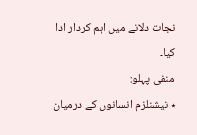نجات دلانے میں اہم کردار ادا کیا۔
منفی پہلو:
٭ نیشنلزم انسانوں کے درمیان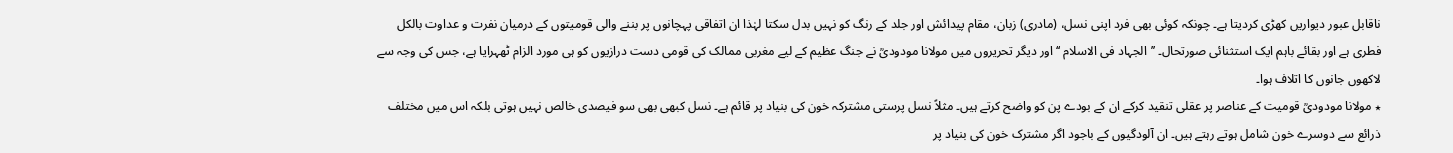ناقابل عبور دیواریں کھڑی کردیتا ہے۔ چونکہ کوئی بھی فرد اپنی نسل، (مادری) زبان، مقام پیدائش اور جلد کے رنگ کو نہیں بدل سکتا لہٰذا ان اتفاقی پہچانوں پر بننے والی قومیتوں کے درمیان نفرت و عداوت بالکل فطری ہے اور بقائے باہم ایک استثنائی صورتحال۔ ’’الجہاد فی الاسلام ‘‘ اور دیگر تحریروں میں مولانا مودودیؒ نے جنگ عظیم کے لیے مغربی ممالک کی قومی دست درازیوں کو ہی مورد الزام ٹھہرایا ہے، جس کی وجہ سے لاکھوں جانوں کا اتلاف ہوا۔
٭ مولانا مودودیؒ قومیت کے عناصر پر عقلی تنقید کرکے ان کے بودے پن کو واضح کرتے ہیں۔ مثلاً نسل پرستی مشترکہ خون کی بنیاد پر قائم ہے۔ نسل کبھی بھی سو فیصدی خالص نہیں ہوتی بلکہ اس میں مختلف ذرائع سے دوسرے خون شامل ہوتے رہتے ہیں۔ ان آلودگیوں کے باجود اگر مشترک خون کی بنیاد پر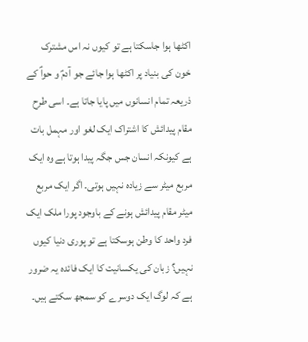اکٹھا ہوا جاسکتا ہے تو کیوں نہ اس مشترک خون کی بنیاد پر اکٹھا ہوا جائے جو آدمؑ و حواؑ کے ذریعہ تمام انسانوں میں پایا جاتا ہے۔ اسی طرح مقام پیدائش کا اشتراک ایک لغو اور مہمل بات ہے کیونکہ انسان جس جگہ پیدا ہوتا ہے وہ ایک مربع میٹر سے زیادہ نہیں ہوتی۔ اگر ایک مربع میٹر مقام پیدائش ہونے کے باوجود پورا ملک ایک فرد واحد کا وطن ہوسکتا ہے تو پوری دنیا کیوں نہیں؟ زبان کی یکسانیت کا ایک فائدہ یہ ضرور ہے کہ لوگ ایک دوسرے کو سمجھ سکتے ہیں۔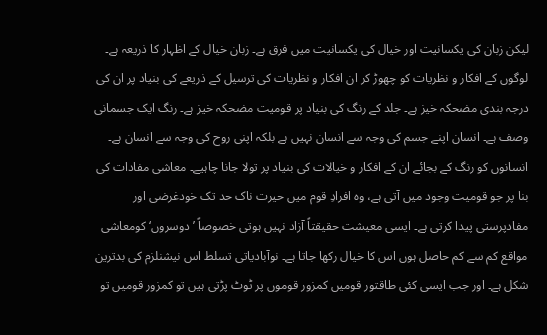لیکن زبان کی یکسانیت اور خیال کی یکسانیت میں فرق ہے۔ زبان خیال کے اظہار کا ذریعہ ہے۔ لوگوں کے افکار و نظریات کو چھوڑ کر ان افکار و نظریات کی ترسیل کے ذریعے کی بنیاد پر ان کی درجہ بندی مضحکہ خیز ہے۔ جلد کے رنگ کی بنیاد پر قومیت مضحکہ خیز ہے۔ رنگ ایک جسمانی وصف ہے۔ انسان اپنے جسم کی وجہ سے انسان نہیں ہے بلکہ اپنی روح کی وجہ سے انسان ہے۔ انسانوں کو رنگ کے بجائے ان کے افکار و خیالات کی بنیاد پر تولا جانا چاہیے۔ معاشی مفادات کی بنا پر جو قومیت وجود میں آتی ہے، وہ افرادِ قوم میں حیرت ناک حد تک خودغرضی اور مفادپرستی پیدا کرتی ہے۔ ایسی معیشت حقیقتاً آزاد نہیں ہوتی خصوصاً ’دوسروں‘ کومعاشی مواقع کم سے کم حاصل ہوں اس کا خیال رکھا جاتا ہے۔ نوآبادیاتی تسلط اس نیشنلزم کی بدترین شکل ہے۔ اور جب ایسی کئی طاقتور قومیں کمزور قوموں پر ٹوٹ پڑتی ہیں تو کمزور قومیں تو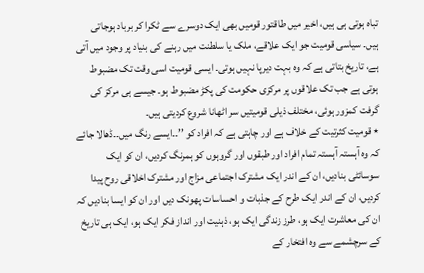تباہ ہوتی ہی ہیں، اخیر میں طاقتور قومیں بھی ایک دوسرے سے ٹکرا کر برباد ہوجاتی ہیں۔ سیاسی قومیت جو ایک علاقے، ملک یا سلطنت میں رہنے کی بنیاد پر وجود میں آتی ہے، تاریخ بتاتی ہے کہ وہ بہت دیرپا نہیں ہوتی۔ ایسی قومیت اسی وقت تک مضبوط ہوتی ہے جب تک علاقوں پر مرکزی حکومت کی پکڑ مضبوط ہو۔ جیسے ہی مرکز کی گرفت کمزور ہوئی، مختلف ذیلی قومیتیں سر اٹھانا شروع کردیتی ہیں۔
٭ قومیت کثرتیت کے خلاف ہے اور چاہتی ہے کہ افراد کو ’’۔۔ایسے رنگ میں۔۔ڈھالا جائے کہ وہ آہستہ آہستہ تمام افراد اور طبقوں اور گروہوں کو ہمرنگ کردیں، ان کو ایک سوسائٹی بنادیں، ان کے اندر ایک مشترک اجتماعی مزاج اور مشترک اخلاقی روح پیدا کردیں، ان کے اندر ایک طرح کے جذبات و احساسات پھونک دیں اور ان کو ایسا بنادیں کہ ان کی معاشرت ایک ہو، طرز زندگی ایک ہو، ذہنیت اور انداز فکر ایک ہو، ایک ہی تاریخ کے سرچشمے سے وہ افتخار کے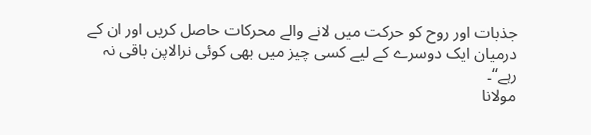جذبات اور روح کو حرکت میں لانے والے محرکات حاصل کریں اور ان کے درمیان ایک دوسرے کے لیے کسی چیز میں بھی کوئی نرالاپن باقی نہ رہے‘‘۔
مولانا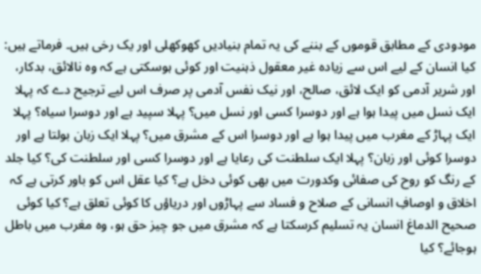مودودی کے مطابق قوموں کے بننے کی یہ تمام بنیادیں کھوکھلی اور یک رخی ہیں۔ فرماتے ہیں:
کیا انسان کے لیے اس سے زیادہ غیر معقول ذہنیت اور کوئی ہوسکتی ہے کہ وہ نالائق، بدکار، اور شریر آدمی کو ایک لائق، صالح، اور نیک نفس آدمی پر صرف اس لیے ترجیح دے کہ پہلا ایک نسل میں پیدا ہوا ہے اور دوسرا کسی اور نسل میں؟ پہلا سپید ہے اور دوسرا سیاہ؟ پہلا ایک پہاڑ کے مغرب میں پیدا ہوا ہے اور دوسرا اس کے مشرق میں؟ پہلا ایک زبان بولتا ہے اور دوسرا کوئی اور زبان؟ پہلا ایک سلطنت کی رعایا ہے اور دوسرا کسی اور سلطنت کی؟ کیا جلد کے رنگ کو روح کی صفائی وکدورت میں بھی کوئی دخل ہے؟ کیا عقل اس کو باور کرتی ہے کہ اخلاق و اوصافِ انسانی کے صلاح و فساد سے پہاڑوں اور دریاؤں کا کوئی تعلق ہے؟ کیا کوئی صحیح الدماغ انسان یہ تسلیم کرسکتا ہے کہ مشرق میں جو چیز حق ہو، وہ مغرب میں باطل ہوجائے؟ کیا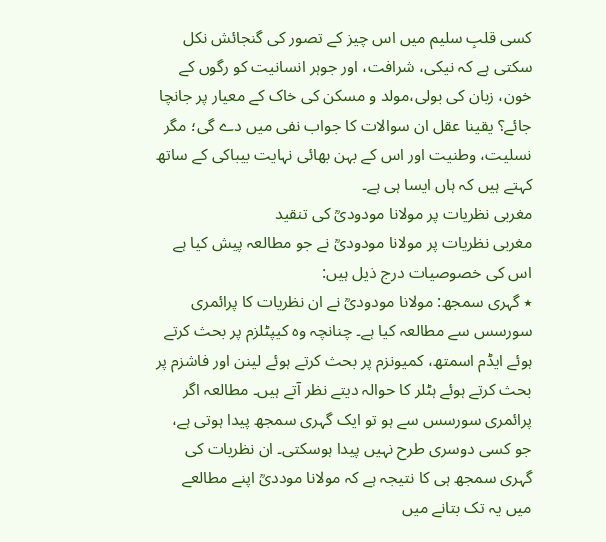کسی قلبِ سلیم میں اس چیز کے تصور کی گنجائش نکل سکتی ہے کہ نیکی، شرافت، اور جوہر انسانیت کو رگوں کے خون، زبان کی بولی،مولد و مسکن کی خاک کے معیار پر جانچا جائے؟ یقینا عقل ان سوالات کا جواب نفی میں دے گی؛ مگر نسلیت، وطنیت اور اس کے بہن بھائی نہایت بیباکی کے ساتھ کہتے ہیں کہ ہاں ایسا ہی ہے۔
مغربی نظریات پر مولانا مودودیؒ کی تنقید
مغربی نظریات پر مولانا مودودیؒ نے جو مطالعہ پیش کیا ہے اس کی خصوصیات درج ذیل ہیں:
٭ گہری سمجھ: مولانا مودودیؒ نے ان نظریات کا پرائمری سورسس سے مطالعہ کیا ہے۔ چنانچہ وہ کیپٹلزم پر بحث کرتے ہوئے ایڈم اسمتھ، کمیونزم پر بحث کرتے ہوئے لینن اور فاشزم پر بحث کرتے ہوئے ہٹلر کا حوالہ دیتے نظر آتے ہیں۔ مطالعہ اگر پرائمری سورسس سے ہو تو ایک گہری سمجھ پیدا ہوتی ہے، جو کسی دوسری طرح نہیں پیدا ہوسکتی۔ ان نظریات کی گہری سمجھ ہی کا نتیجہ ہے کہ مولانا موددیؒ اپنے مطالعے میں یہ تک بتانے میں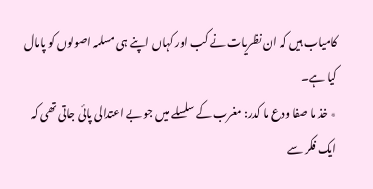کامیاب ہیں کہ ان نظریات نے کب اور کہاں اپنے ہی مسلمہ اصولوں کو پامال کیا ہے۔
٭ خذ ما صفا ودع ما کدر: مغرب کے سلسلے میں جو بے اعتدالی پائی جاتی تھی کہ ایک فکر سے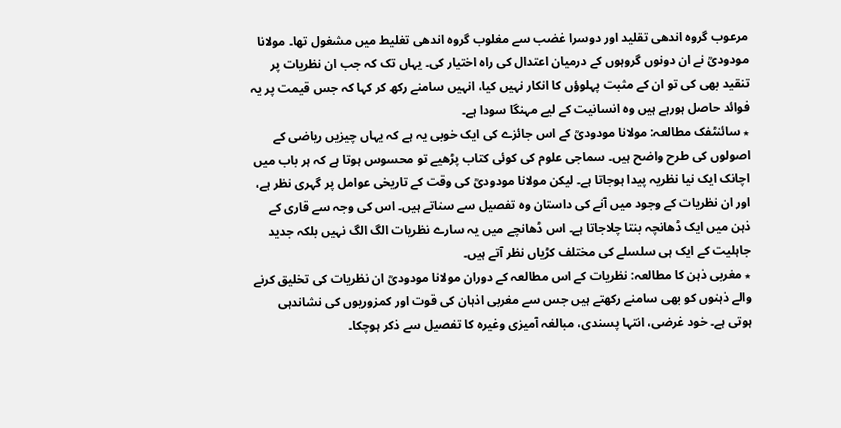مرعوب گروہ اندھی تقلید اور دوسرا غضب سے مغلوب گروہ اندھی تغلیط میں مشغول تھا۔ مولانا مودودیؒ نے ان دونوں گروہوں کے درمیان اعتدال کی راہ اختیار کی۔ یہاں تک کہ جب ان نظریات پر تنقید بھی کی تو ان کے مثبت پہلوؤں کا انکار نہیں کیا، انہیں سامنے رکھ کر کہا کہ جس قیمت پر یہ فوائد حاصل ہورہے ہیں وہ انسانیت کے لیے مہنگا سودا ہے۔
٭ سائنٹفک مطالعہ: مولانا مودودیؒ کے اس جائزے کی ایک خوبی یہ ہے کہ یہاں چیزیں ریاضی کے اصولوں کی طرح واضح ہیں۔ سماجی علوم کی کوئی کتاب پڑھیے تو محسوس ہوتا ہے کہ ہر باب میں اچانک ایک نیا نظریہ پیدا ہوجاتا ہے۔ لیکن مولانا مودودیؒ کی وقت کے تاریخی عوامل پر گہری نظر ہے، اور ان نظریات کے وجود میں آنے کی داستان وہ تفصیل سے سناتے ہیں۔ اس کی وجہ سے قاری کے ذہن میں ایک ڈھانچہ بنتا چلاجاتا ہے۔ اس ڈھانچے میں یہ سارے نظریات الگ الگ نہیں بلکہ جدید جاہلیت کے ایک ہی سلسلے کی مختلف کڑیاں نظر آتے ہیں۔
٭ مغربی ذہن کا مطالعہ: نظریات کے اس مطالعہ کے دوران مولانا مودودیؒ ان نظریات کی تخلیق کرنے والے ذہنوں کو بھی سامنے رکھتے ہیں جس سے مغربی اذہان کی قوت اور کمزوریوں کی نشاندہی ہوتی ہے۔ خود غرضی، انتہا پسندی، مبالغہ آمیزی وغیرہ کا تفصیل سے ذکر ہوچکا۔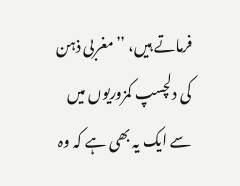فرماتے ہیں، ’’مغربی ذہن کی دلچسپ کمزوریوں میں سے ایک یہ بھی ہے کہ وہ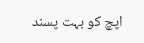اپچ کو بہت پسند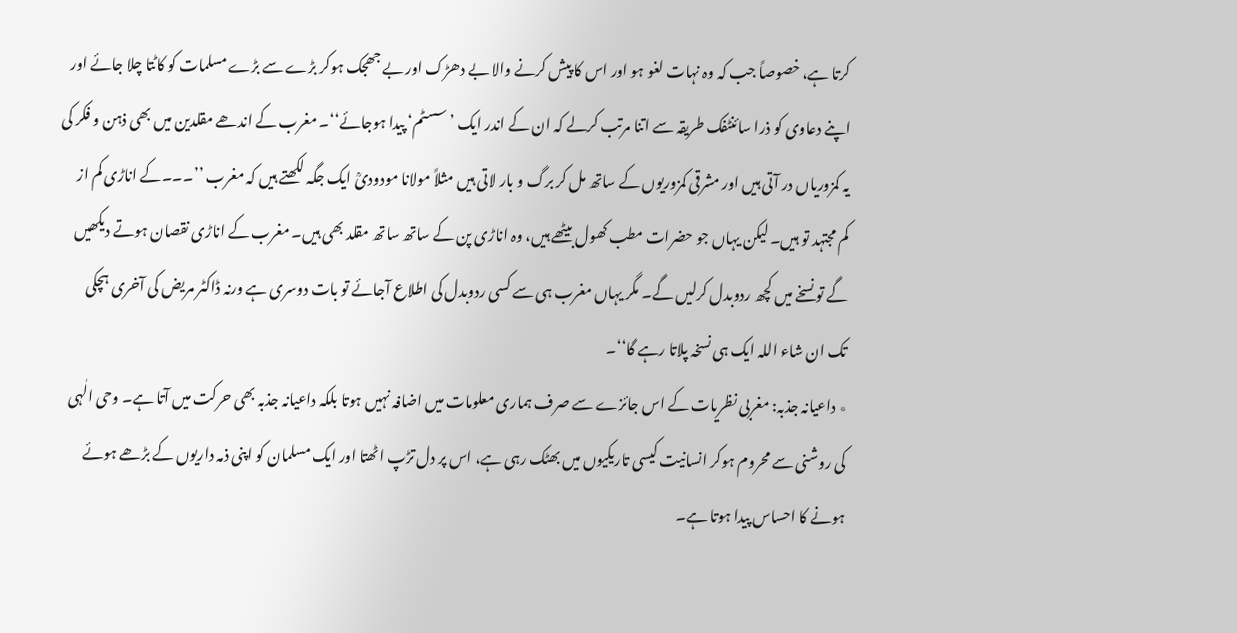کرتا ہے، خصوصاً جب کہ وہ نہات لغو ہو اور اس کا پیش کرنے والا بے دھڑک اور بے جھجک ہوکر بڑے سے بڑے مسلمات کو کاٹتا چلا جائے اور اپنے دعاوی کو ذرا سائنٹفک طریقہ سے اتنا مرتب کرلے کہ ان کے اندر ایک ’سسٹم‘ پیدا ہوجائے‘‘۔ مغرب کے اندھے مقلدین میں بھی ذہن و فکر کی یہ کمزوریاں در آتی ہیں اور مشرقی کمزوریوں کے ساتھ مل کر برگ و بار لاتی ہیں مثلاً مولانا مودودیؒ ایک جگہ لکھتے ہیں کہ مغرب ’’۔۔۔کے اناڑی کم از کم مجتہد تو ہیں۔ لیکن یہاں جو حضرات مطب کھول بیٹھے ہیں، وہ اناڑی پن کے ساتھ ساتھ مقلد بھی ہیں۔ مغرب کے اناڑی نقصان ہوتے دیکھیں گے تو نسخے میں کچھ ردوبدل کرلیں گے۔ مگر یہاں مغرب ہی سے کسی ردوبدل کی اطلاع آجائے تو بات دوسری ہے ورنہ ڈاکٹر مریض کی آخری ہچکی تک ان شاء اللہ ایک ہی نسخہ پلاتا رہے گا‘‘۔
٭ داعیانہ جذبہ: مغربی نظریات کے اس جائزے سے صرف ہماری معلومات میں اضافہ نہیں ہوتا بلکہ داعیانہ جذبہ بھی حرکت میں آتا ہے۔ وحی الٰہی کی روشنی سے محروم ہوکر انسانیت کیسی تاریکیوں میں بھٹک رہی ہے، اس پر دل تڑپ اٹھتا اور ایک مسلمان کو اپنی ذمہ داریوں کے بڑھے ہوئے ہونے کا احساس پیدا ہوتا ہے۔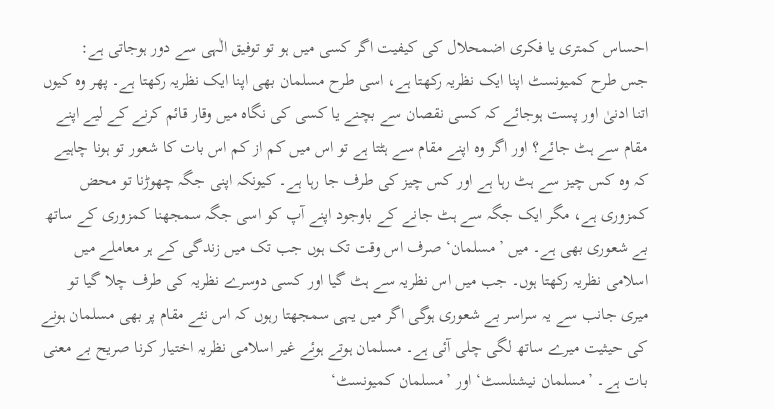احساس کمتری یا فکری اضمحلال کی کیفیت اگر کسی میں ہو تو توفیق الٰہی سے دور ہوجاتی ہے:
جس طرح کمیونسٹ اپنا ایک نظریہ رکھتا ہے، اسی طرح مسلمان بھی اپنا ایک نظریہ رکھتا ہے۔ پھر وہ کیوں اتنا ادنیٰ اور پست ہوجائے کہ کسی نقصان سے بچنے یا کسی کی نگاہ میں وقار قائم کرنے کے لیے اپنے مقام سے ہٹ جائے؟ اور اگر وہ اپنے مقام سے ہٹتا ہے تو اس میں کم از کم اس بات کا شعور تو ہونا چاہیے کہ وہ کس چیز سے ہٹ رہا ہے اور کس چیز کی طرف جا رہا ہے۔ کیونکہ اپنی جگہ چھوڑنا تو محض کمزوری ہے، مگر ایک جگہ سے ہٹ جانے کے باوجود اپنے آپ کو اسی جگہ سمجھنا کمزوری کے ساتھ بے شعوری بھی ہے۔ میں ’مسلمان‘ صرف اس وقت تک ہوں جب تک میں زندگی کے ہر معاملے میں اسلامی نظریہ رکھتا ہوں۔ جب میں اس نظریہ سے ہٹ گیا اور کسی دوسرے نظریہ کی طرف چلا گیا تو میری جانب سے یہ سراسر بے شعوری ہوگی اگر میں یہی سمجھتا رہوں کہ اس نئے مقام پر بھی مسلمان ہونے کی حیثیت میرے ساتھ لگی چلی آئی ہے۔ مسلمان ہوتے ہوئے غیر اسلامی نظریہ اختیار کرنا صریح بے معنی بات ہے۔ ’مسلمان نیشنلسٹ‘ اور ’مسلمان کمیونسٹ‘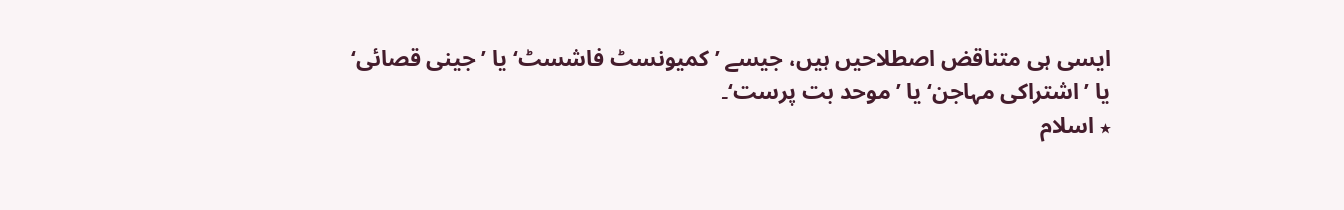ایسی ہی متناقض اصطلاحیں ہیں، جیسے ’کمیونسٹ فاشسٹ‘ یا ’جینی قصائی‘ یا ’اشتراکی مہاجن‘ یا ’موحد بت پرست‘۔
٭ اسلام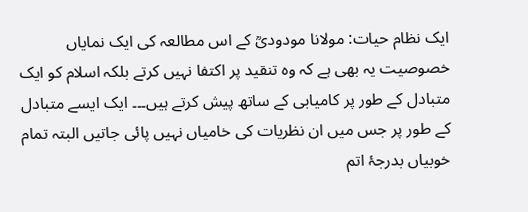ایک نظام حیات: مولانا مودودیؒ کے اس مطالعہ کی ایک نمایاں خصوصیت یہ بھی ہے کہ وہ تنقید پر اکتفا نہیں کرتے بلکہ اسلام کو ایک متبادل کے طور پر کامیابی کے ساتھ پیش کرتے ہیں۔۔۔ ایک ایسے متبادل کے طور پر جس میں ان نظریات کی خامیاں نہیں پائی جاتیں البتہ تمام خوبیاں بدرجۂ اتم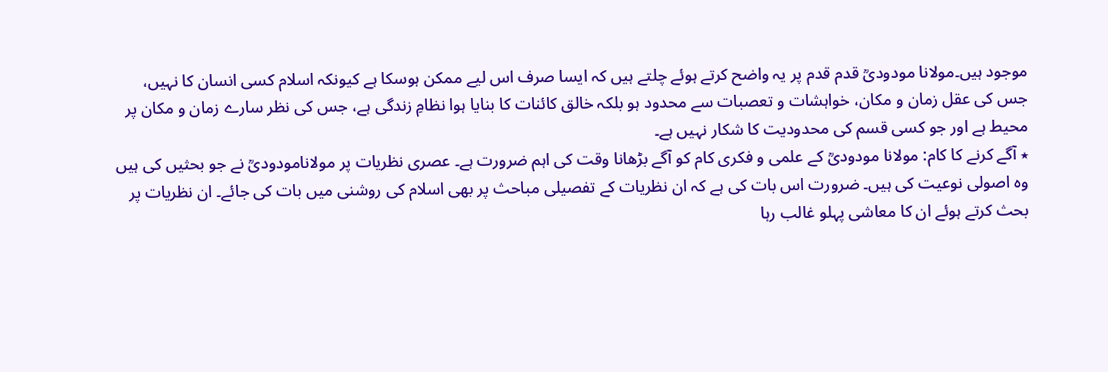موجود ہیں۔مولانا مودودیؒ قدم قدم پر یہ واضح کرتے ہوئے چلتے ہیں کہ ایسا صرف اس لیے ممکن ہوسکا ہے کیونکہ اسلام کسی انسان کا نہیں، جس کی عقل زمان و مکان، خواہشات و تعصبات سے محدود ہو بلکہ خالق کائنات کا بنایا ہوا نظامِ زندگی ہے، جس کی نظر سارے زمان و مکان پر محیط ہے اور جو کسی قسم کی محدودیت کا شکار نہیں ہے۔
٭ آگے کرنے کا کام: مولانا مودودیؒ کے علمی و فکری کام کو آگے بڑھانا وقت کی اہم ضرورت ہے۔ عصری نظریات پر مولانامودودیؒ نے جو بحثیں کی ہیں وہ اصولی نوعیت کی ہیں۔ ضرورت اس بات کی ہے کہ ان نظریات کے تفصیلی مباحث پر بھی اسلام کی روشنی میں بات کی جائے۔ ان نظریات پر بحث کرتے ہوئے ان کا معاشی پہلو غالب رہا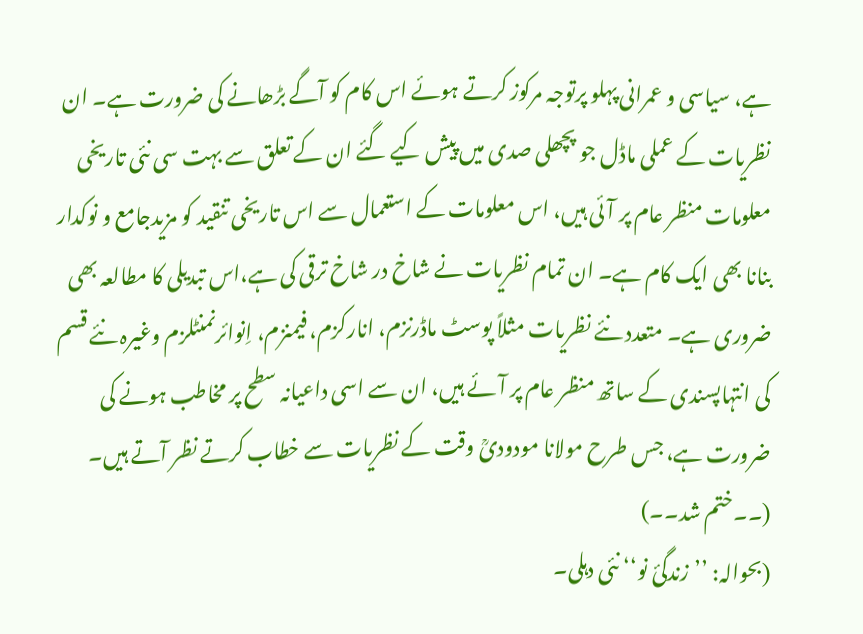ہے، سیاسی و عمرانی پہلو پرتوجہ مرکوز کرتے ہوئے اس کام کو آگے بڑھانے کی ضرورت ہے۔ ان نظریات کے عملی ماڈل جو پچھلی صدی میں پیش کیے گئے ان کے تعلق سے بہت سی نئی تاریخی معلومات منظر عام پر آئی ہیں، اس معلومات کے استعمال سے اس تاریخی تنقید کو مزیدجامع و نوکدار بنانا بھی ایک کام ہے۔ ان تمام نظریات نے شاخ در شاخ ترقی کی ہے،اس تبدیلی کا مطالعہ بھی ضروری ہے۔ متعدد نئے نظریات مثلاً پوسٹ ماڈرنزم، انارکزم، فیمنزم، اِنوائرنمنٹلزم وغیرہ نئے قسم کی انتہاپسندی کے ساتھ منظر عام پر آئے ہیں، ان سے اسی داعیانہ سطح پر مخاطب ہونے کی ضرورت ہے، جس طرح مولانا مودودیؒ وقت کے نظریات سے خطاب کرتے نظر آتے ہیں۔
(۔۔ختم شد۔۔)
(بحوالہ: ’’زندگیٔ نو‘‘ نئی دہلی۔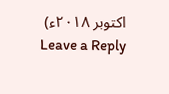اکتوبر ۲۰۱۸ء)
Leave a Reply